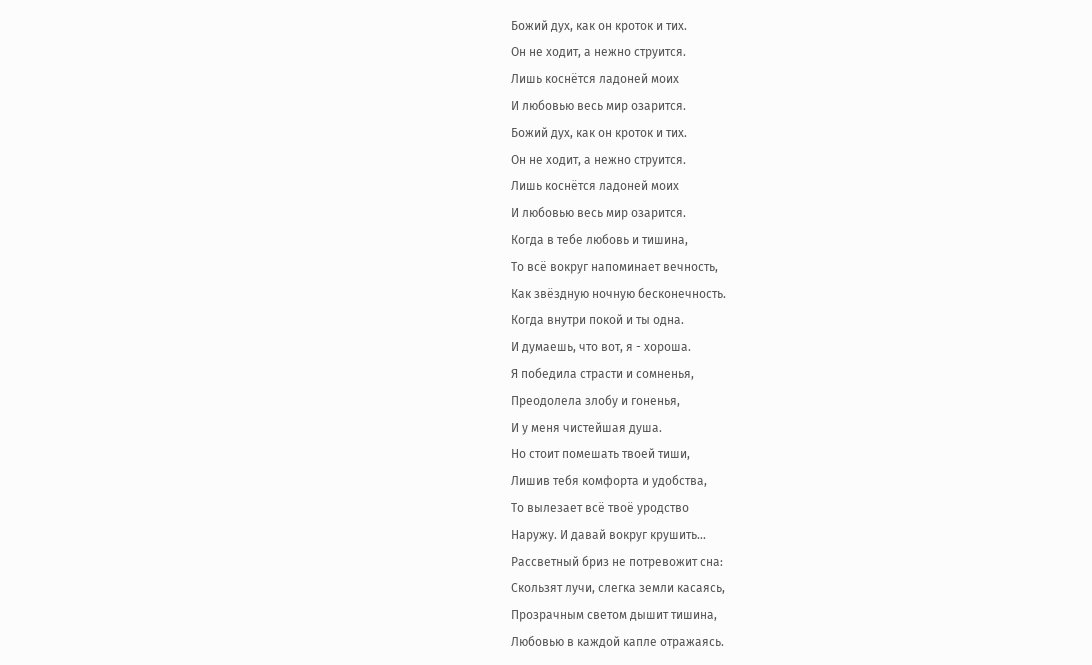Божий дух, как он кроток и тих.
Он не ходит, а нежно струится.
Лишь коснётся ладоней моих
И любовью весь мир озарится.
Божий дух, как он кроток и тих.
Он не ходит, а нежно струится.
Лишь коснётся ладоней моих
И любовью весь мир озарится.
Когда в тебе любовь и тишина,
То всё вокруг напоминает вечность,
Как звёздную ночную бесконечность.
Когда внутри покой и ты одна.
И думаешь, что вот, я - хороша.
Я победила страсти и сомненья,
Преодолела злобу и гоненья,
И у меня чистейшая душа.
Но стоит помешать твоей тиши,
Лишив тебя комфорта и удобства,
То вылезает всё твоё уродство
Наружу. И давай вокруг крушить...
Рассветный бриз не потревожит сна:
Скользят лучи, слегка земли касаясь,
Прозрачным светом дышит тишина,
Любовью в каждой капле отражаясь.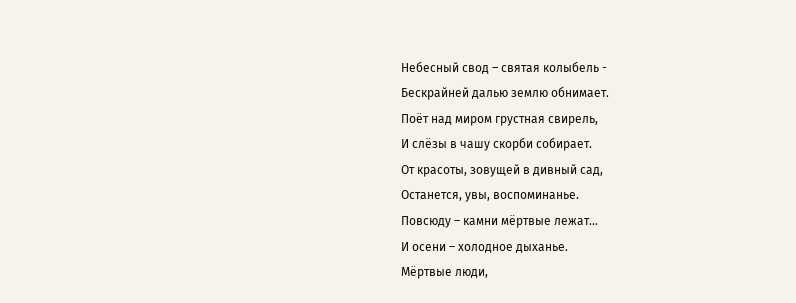Небесный свод – святая колыбель -
Бескрайней далью землю обнимает.
Поёт над миром грустная свирель,
И слёзы в чашу скорби собирает.
От красоты, зовущей в дивный сад,
Останется, увы, воспоминанье.
Повсюду – камни мёртвые лежат...
И осени – холодное дыханье.
Мёртвые люди,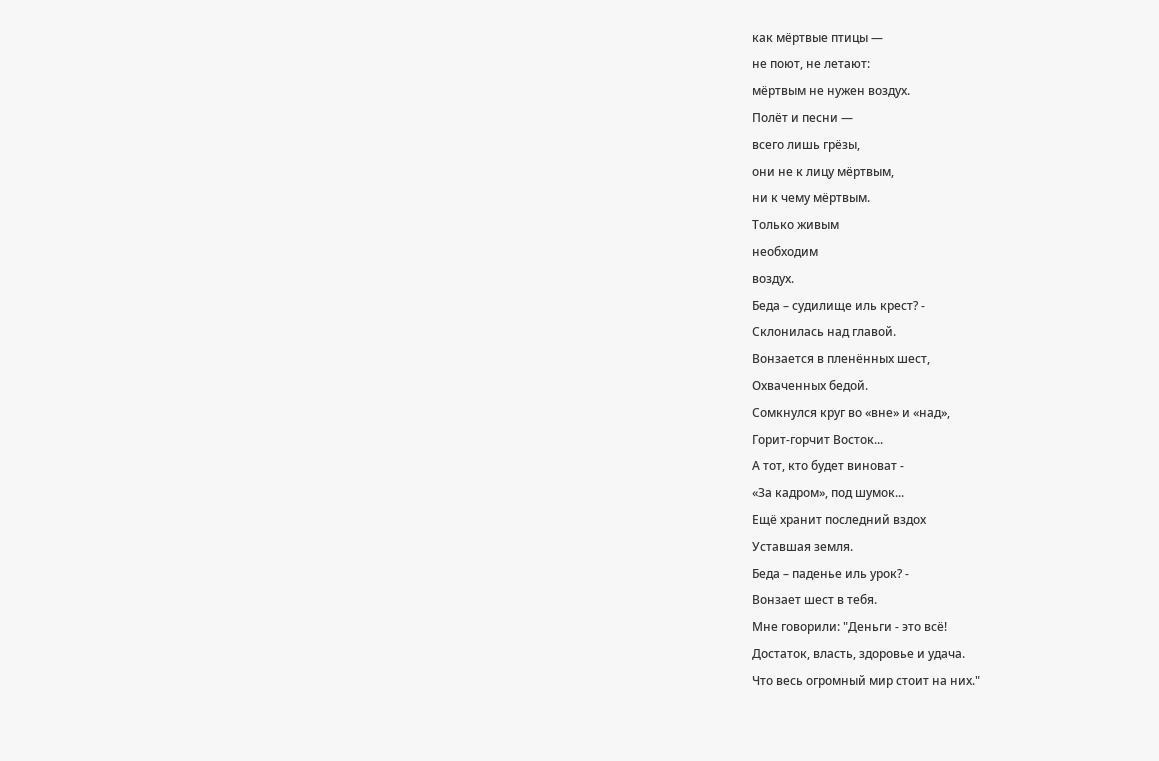как мёртвые птицы —
не поют, не летают:
мёртвым не нужен воздух.
Полёт и песни —
всего лишь грёзы,
они не к лицу мёртвым,
ни к чему мёртвым.
Только живым
необходим
воздух.
Беда – судилище иль крест? -
Склонилась над главой.
Вонзается в пленённых шест,
Охваченных бедой.
Сомкнулся круг во «вне» и «над»,
Горит-горчит Восток...
А тот, кто будет виноват -
«За кадром», под шумок...
Ещё хранит последний вздох
Уставшая земля.
Беда – паденье иль урок? -
Вонзает шест в тебя.
Мне говорили: "Деньги - это всё!
Достаток, власть, здоровье и удача.
Что весь огромный мир стоит на них."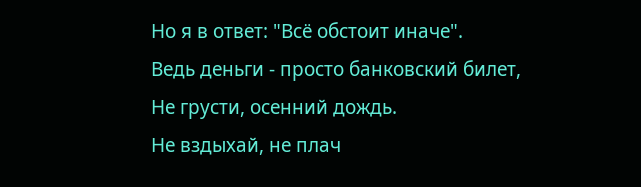Но я в ответ: "Всё обстоит иначе".
Ведь деньги - просто банковский билет,
Не грусти, осенний дождь.
Не вздыхай, не плач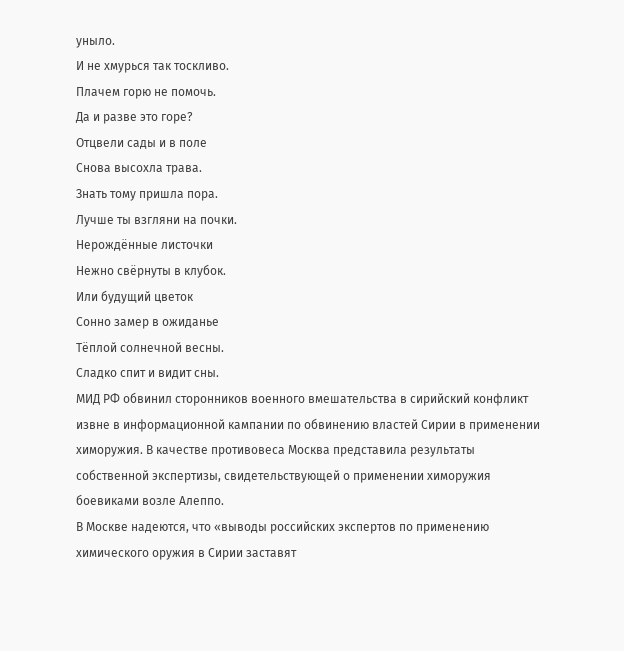уныло.
И не хмурься так тоскливо.
Плачем горю не помочь.
Да и разве это горе?
Отцвели сады и в поле
Снова высохла трава.
Знать тому пришла пора.
Лучше ты взгляни на почки.
Нерождённые листочки
Нежно свёрнуты в клубок.
Или будущий цветок
Сонно замер в ожиданье
Тёплой солнечной весны.
Сладко спит и видит сны.
МИД РФ обвинил сторонников военного вмешательства в сирийский конфликт извне в информационной кампании по обвинению властей Сирии в применении химоружия. В качестве противовеса Москва представила результаты собственной экспертизы, свидетельствующей о применении химоружия боевиками возле Алеппо.
В Москве надеются, что «выводы российских экспертов по применению химического оружия в Сирии заставят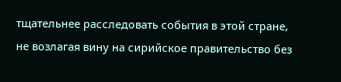тщательнее расследовать события в этой стране, не возлагая вину на сирийское правительство без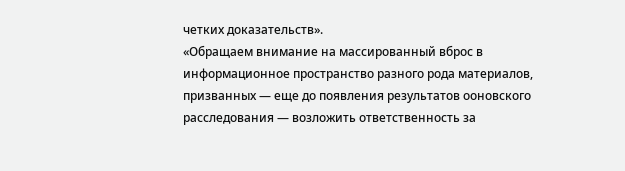четких доказательств».
«Обращаем внимание на массированный вброс в информационное пространство разного рода материалов, призванных — еще до появления результатов ооновского расследования — возложить ответственность за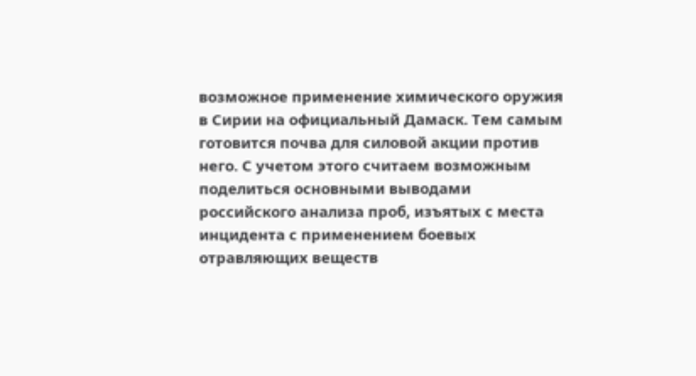возможное применение химического оружия в Сирии на официальный Дамаск. Тем самым готовится почва для силовой акции против него. С учетом этого считаем возможным поделиться основными выводами российского анализа проб, изъятых с места инцидента с применением боевых отравляющих веществ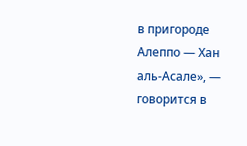в пригороде Алеппо — Хан аль-Асале», — говорится в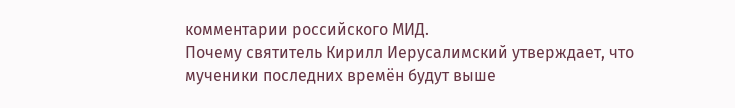комментарии российского МИД.
Почему святитель Кирилл Иерусалимский утверждает, что мученики последних времён будут выше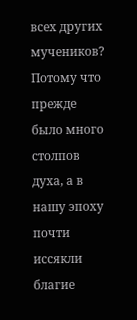всех других мучеников? Потому что прежде было много столпов духа, а в нашу эпоху почти иссякли благие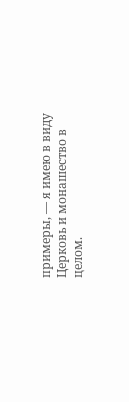примеры, — я имею в виду Церковь и монашество в целом.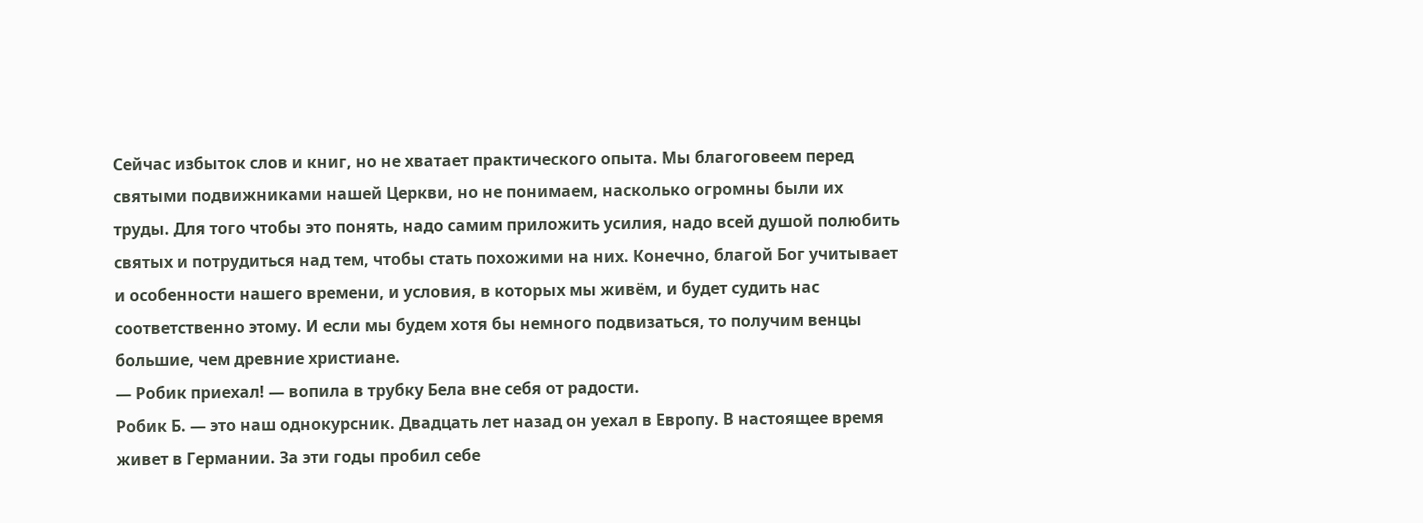Сейчас избыток слов и книг, но не хватает практического опыта. Мы благоговеем перед святыми подвижниками нашей Церкви, но не понимаем, насколько огромны были их труды. Для того чтобы это понять, надо самим приложить усилия, надо всей душой полюбить святых и потрудиться над тем, чтобы стать похожими на них. Конечно, благой Бог учитывает и особенности нашего времени, и условия, в которых мы живём, и будет судить нас соответственно этому. И если мы будем хотя бы немного подвизаться, то получим венцы большие, чем древние христиане.
— Робик приехал! — вопила в трубку Бела вне себя от радости.
Робик Б. — это наш однокурсник. Двадцать лет назад он уехал в Европу. В настоящее время живет в Германии. За эти годы пробил себе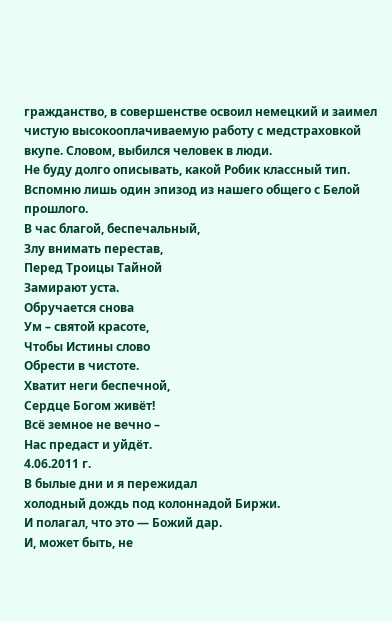гражданство, в совершенстве освоил немецкий и заимел чистую высокооплачиваемую работу с медстраховкой вкупе. Словом, выбился человек в люди.
Не буду долго описывать, какой Робик классный тип. Вспомню лишь один эпизод из нашего общего с Белой прошлого.
В час благой, беспечальный,
Злу внимать перестав,
Перед Троицы Тайной
Замирают уста.
Обручается снова
Ум – святой красоте,
Чтобы Истины слово
Обрести в чистоте.
Хватит неги беспечной,
Сердце Богом живёт!
Всё земное не вечно –
Нас предаст и уйдёт.
4.06.2011 г.
В былые дни и я пережидал
холодный дождь под колоннадой Биржи.
И полагал, что это — Божий дар.
И, может быть, не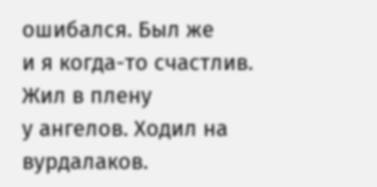ошибался. Был же
и я когда-то счастлив. Жил в плену
у ангелов. Ходил на вурдалаков.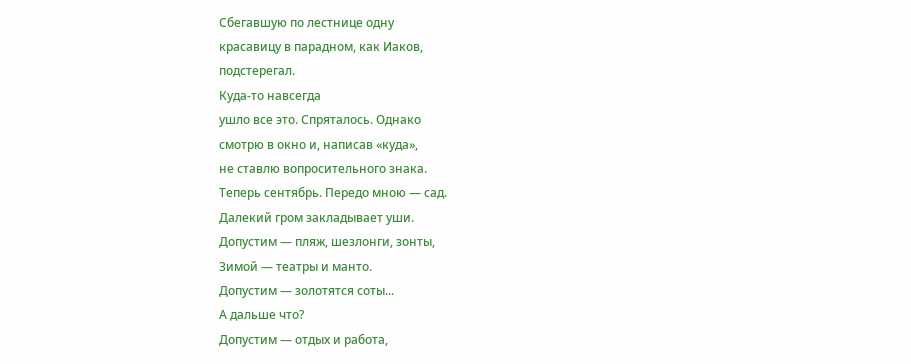Сбегавшую по лестнице одну
красавицу в парадном, как Иаков,
подстерегал.
Куда-то навсегда
ушло все это. Спряталось. Однако
смотрю в окно и, написав «куда»,
не ставлю вопросительного знака.
Теперь сентябрь. Передо мною — сад.
Далекий гром закладывает уши.
Допустим — пляж, шезлонги, зонты,
Зимой — театры и манто.
Допустим — золотятся соты...
А дальше что?
Допустим — отдых и работа,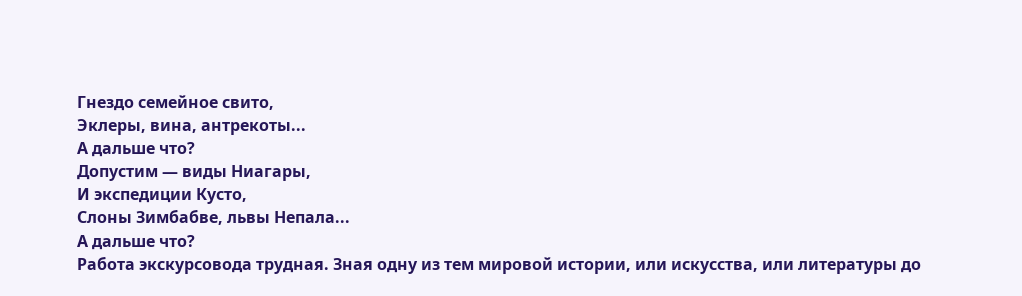Гнездо семейное свито,
Эклеры, вина, антрекоты...
А дальше что?
Допустим — виды Ниагары,
И экспедиции Кусто,
Слоны Зимбабве, львы Непала...
А дальше что?
Работа экскурсовода трудная. Зная одну из тем мировой истории, или искусства, или литературы до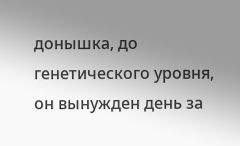донышка, до генетического уровня, он вынужден день за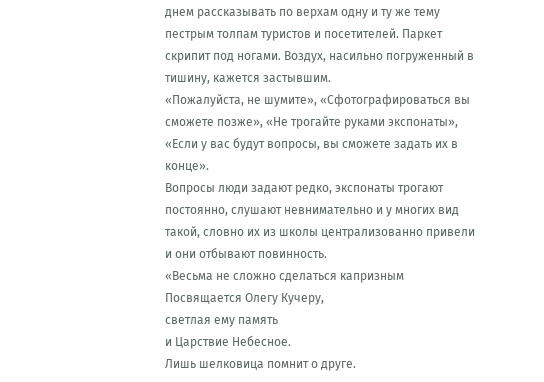днем рассказывать по верхам одну и ту же тему пестрым толпам туристов и посетителей. Паркет скрипит под ногами. Воздух, насильно погруженный в тишину, кажется застывшим.
«Пожалуйста, не шумите», «Сфотографироваться вы сможете позже», «Не трогайте руками экспонаты», «Если у вас будут вопросы, вы сможете задать их в конце».
Вопросы люди задают редко, экспонаты трогают постоянно, слушают невнимательно и у многих вид такой, словно их из школы централизованно привели и они отбывают повинность.
«Весьма не сложно сделаться капризным
Посвящается Олегу Кучеру,
светлая ему память
и Царствие Небесное.
Лишь шелковица помнит о друге.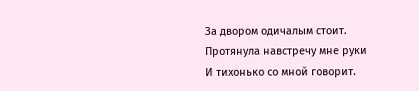За двором одичалым стоит.
Протянула навстречу мне руки
И тихонько со мной говорит.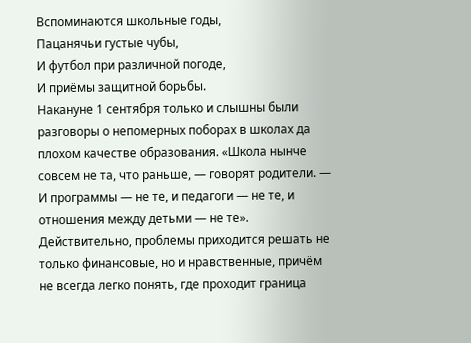Вспоминаются школьные годы,
Пацанячьи густые чубы,
И футбол при различной погоде,
И приёмы защитной борьбы.
Накануне 1 сентября только и слышны были разговоры о непомерных поборах в школах да плохом качестве образования. «Школа нынче совсем не та, что раньше, — говорят родители. — И программы — не те, и педагоги — не те, и отношения между детьми — не те». Действительно, проблемы приходится решать не только финансовые, но и нравственные, причём не всегда легко понять, где проходит граница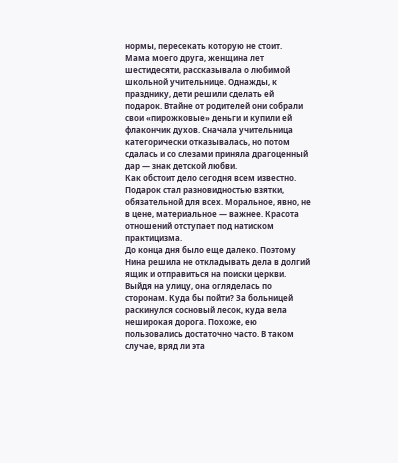нормы, пересекать которую не стоит.
Мама моего друга, женщина лет шестидесяти, рассказывала о любимой школьной учительнице. Однажды, к празднику, дети решили сделать ей подарок. Втайне от родителей они собрали свои «пирожковые» деньги и купили ей флакончик духов. Сначала учительница категорически отказывалась, но потом сдалась и со слезами приняла драгоценный дар — знак детской любви.
Как обстоит дело сегодня всем известно. Подарок стал разновидностью взятки, обязательной для всех. Моральное, явно, не в цене, материальное — важнее. Красота отношений отступает под натиском практицизма.
До конца дня было еще далеко. Поэтому Нина решила не откладывать дела в долгий ящик и отправиться на поиски церкви.
Выйдя на улицу, она огляделась по сторонам. Куда бы пойти? За больницей раскинулся сосновый лесок, куда вела неширокая дорога. Похоже, ею пользовались достаточно часто. В таком случае, вряд ли эта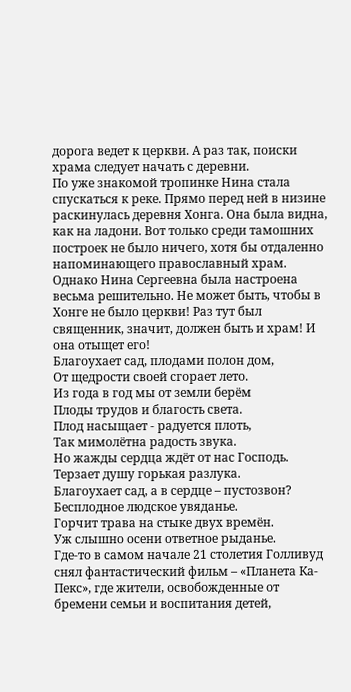дорога ведет к церкви. А раз так, поиски храма следует начать с деревни.
По уже знакомой тропинке Нина стала спускаться к реке. Прямо перед ней в низине раскинулась деревня Хонга. Она была видна, как на ладони. Вот только среди тамошних построек не было ничего, хотя бы отдаленно напоминающего православный храм. Однако Нина Сергеевна была настроена весьма решительно. Не может быть, чтобы в Хонге не было церкви! Раз тут был священник, значит, должен быть и храм! И она отыщет его!
Благоухает сад, плодами полон дом,
От щедрости своей сгорает лето.
Из года в год мы от земли берём
Плоды трудов и благость света.
Плод насыщает - радуется плоть,
Так мимолётна радость звука.
Но жажды сердца ждёт от нас Господь.
Терзает душу горькая разлука.
Благоухает сад, а в сердце – пустозвон?
Бесплодное людское увяданье.
Горчит трава на стыке двух времён.
Уж слышно осени ответное рыданье.
Где-то в самом начале 21 столетия Голливуд снял фантастический фильм – «Планета Ка-Пекс», где жители, освобожденные от бремени семьи и воспитания детей,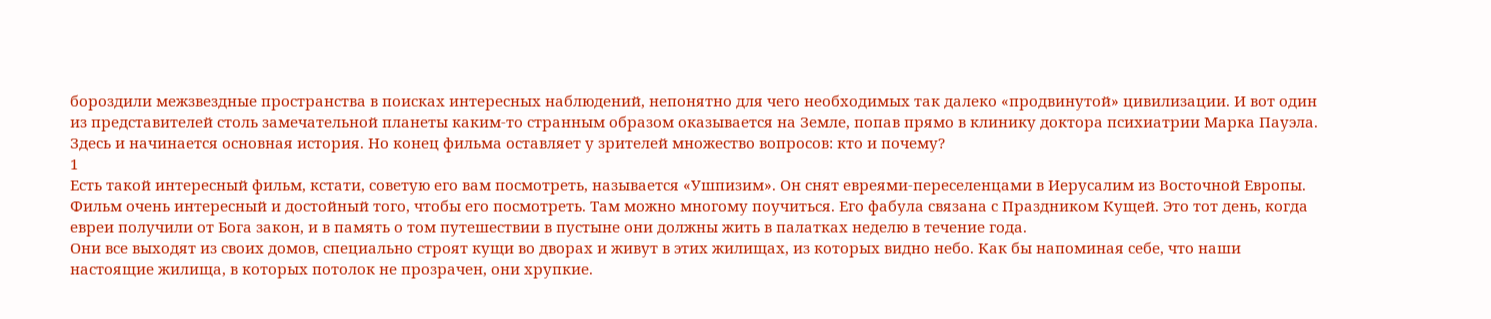бороздили межзвездные пространства в поисках интересных наблюдений, непонятно для чего необходимых так далеко «продвинутой» цивилизации. И вот один из представителей столь замечательной планеты каким-то странным образом оказывается на Земле, попав прямо в клинику доктора психиатрии Марка Пауэла. Здесь и начинается основная история. Но конец фильма оставляет у зрителей множество вопросов: кто и почему?
1
Есть такой интересный фильм, кстати, советую его вам посмотреть, называется «Ушпизим». Он снят евреями-переселенцами в Иерусалим из Восточной Европы. Фильм очень интересный и достойный того, чтобы его посмотреть. Там можно многому поучиться. Его фабула связана с Праздником Кущей. Это тот день, когда евреи получили от Бога закон, и в память о том путешествии в пустыне они должны жить в палатках неделю в течение года.
Они все выходят из своих домов, специально строят кущи во дворах и живут в этих жилищах, из которых видно небо. Как бы напоминая себе, что наши настоящие жилища, в которых потолок не прозрачен, они хрупкие.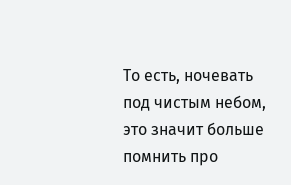То есть, ночевать под чистым небом, это значит больше помнить про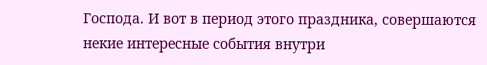Господа. И вот в период этого праздника, совершаются некие интересные события внутри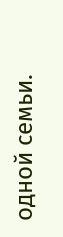одной семьи.